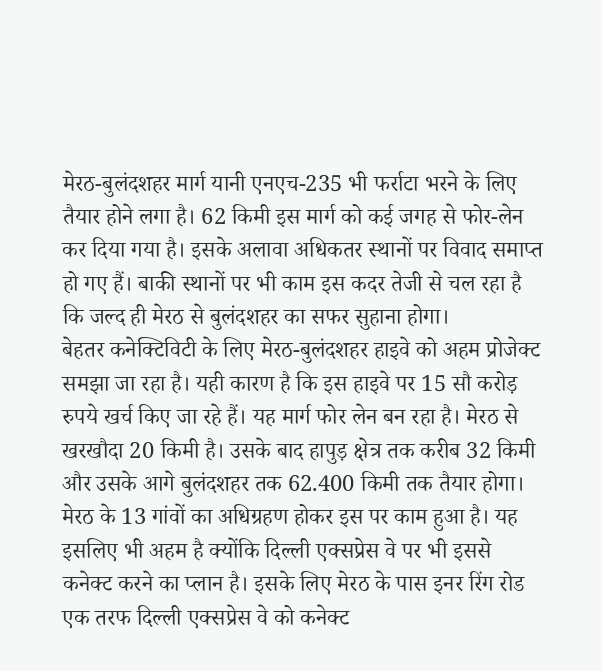मेरठ-बुलंदशहर मार्ग यानी एनएच-235 भी फर्राटा भरने के लिए तैयार होने लगा है। 62 किमी इस मार्ग को कई जगह से फोर-लेन कर दिया गया है। इसके अलावा अधिकतर स्थानों पर विवाद समाप्त हो गए हैं। बाकी स्थानों पर भी काम इस कदर तेजी से चल रहा है कि जल्द ही मेरठ से बुलंदशहर का सफर सुहाना होगा।
बेहतर कनेक्टिविटी के लिए मेरठ-बुलंदशहर हाइवे को अहम प्रोजेक्ट समझा जा रहा है। यही कारण है कि इस हाइवे पर 15 सौ करोड़ रुपये खर्च किए जा रहे हैं। यह मार्ग फोर लेन बन रहा है। मेरठ से खरखौदा 20 किमी है। उसके बाद हापुड़ क्षेत्र तक करीब 32 किमी और उसके आगे बुलंदशहर तक 62.400 किमी तक तैयार होगा। मेरठ के 13 गांवों का अधिग्रहण होकर इस पर काम हुआ है। यह इसलिए भी अहम है क्योंकि दिल्ली एक्सप्रेस वे पर भी इससे कनेक्ट करने का प्लान है। इसके लिए मेरठ के पास इनर रिंग रोड एक तरफ दिल्ली एक्सप्रेस वे को कनेक्ट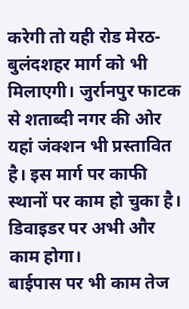करेगी तो यही रोड मेरठ-बुलंदशहर मार्ग को भी मिलाएगी। जुर्रानपुर फाटक से शताब्दी नगर की ओर यहां जंक्शन भी प्रस्तावित है। इस मार्ग पर काफी स्थानों पर काम हो चुका है। डिवाइडर पर अभी और काम होगा।
बाईपास पर भी काम तेज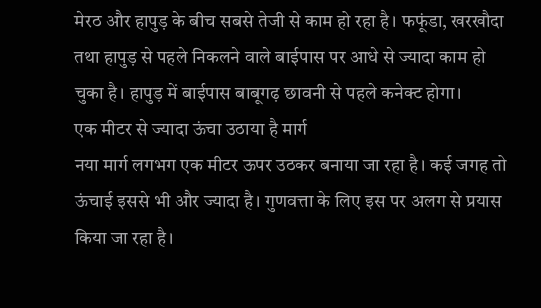मेरठ और हापुड़ के बीच सबसे तेजी से काम हो रहा है। फफूंडा, खरखौदा तथा हापुड़ से पहले निकलने वाले बाईपास पर आधे से ज्यादा काम हो चुका है। हापुड़ में बाईपास बाबूगढ़ छावनी से पहले कनेक्ट होगा।
एक मीटर से ज्यादा ऊंचा उठाया है मार्ग
नया मार्ग लगभग एक मीटर ऊपर उठकर बनाया जा रहा है। कई जगह तो ऊंचाई इससे भी और ज्यादा है। गुणवत्ता के लिए इस पर अलग से प्रयास किया जा रहा है।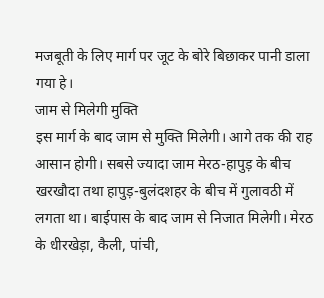मजबूती के लिए मार्ग पर जूट के बोरे बिछाकर पानी डाला गया हे।
जाम से मिलेगी मुक्ति
इस मार्ग के बाद जाम से मुक्ति मिलेगी। आगे तक की राह आसान होगी। सबसे ज्यादा जाम मेरठ-हापुड़ के बीच खरखौदा तथा हापुड़-बुलंदशहर के बीच में गुलावठी में लगता था। बाईपास के बाद जाम से निजात मिलेगी। मेरठ के धीरखेड़ा, कैली, पांची,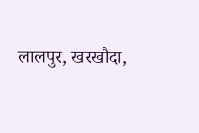लालपुर, खरखौदा,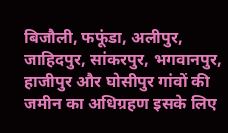बिजौली, फफूंडा, अलीपुर, जाहिदपुर, सांकरपुर, भगवानपुर, हाजीपुर और घोसीपुर गांवों की जमीन का अधिग्रहण इसके लिए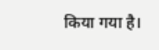किया गया है।